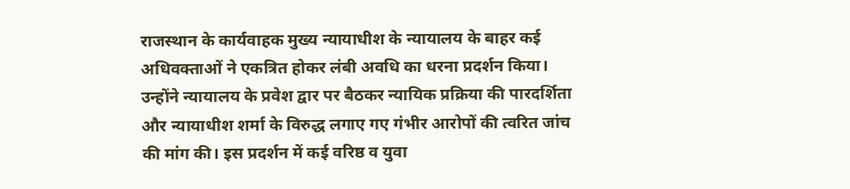राजस्थान के कार्यवाहक मुख्य न्यायाधीश के न्यायालय के बाहर कई अधिवक्ताओं ने एकत्रित होकर लंबी अवधि का धरना प्रदर्शन किया। उन्होंने न्यायालय के प्रवेश द्वार पर बैठकर न्यायिक प्रक्रिया की पारदर्शिता और न्यायाधीश शर्मा के विरुद्ध लगाए गए गंभीर आरोपों की त्वरित जांच की मांग की। इस प्रदर्शन में कई वरिष्ठ व युवा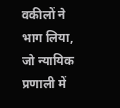वकीलों ने भाग लिया, जो न्यायिक प्रणाली में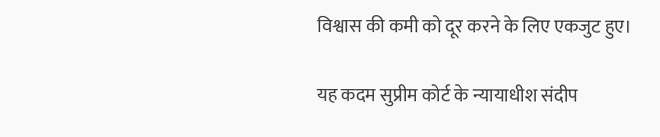विश्वास की कमी को दूर करने के लिए एकजुट हुए।

यह कदम सुप्रीम कोर्ट के न्यायाधीश संदीप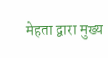मेहता द्वारा मुख्य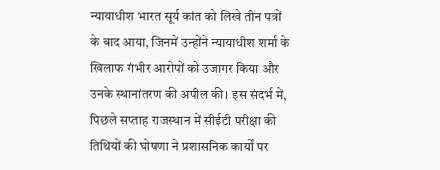न्यायाधीश भारत सूर्य कांत को लिखे तीन पत्रों के बाद आया, जिनमें उन्होंने न्यायाधीश शर्मा के खिलाफ गंभीर आरोपों को उजागर किया और उनके स्थानांतरण की अपील की। इस संदर्भ में, पिछले सप्ताह राजस्थान में सीईटी परीक्षा की तिथियों की घोषणा ने प्रशासनिक कार्यों पर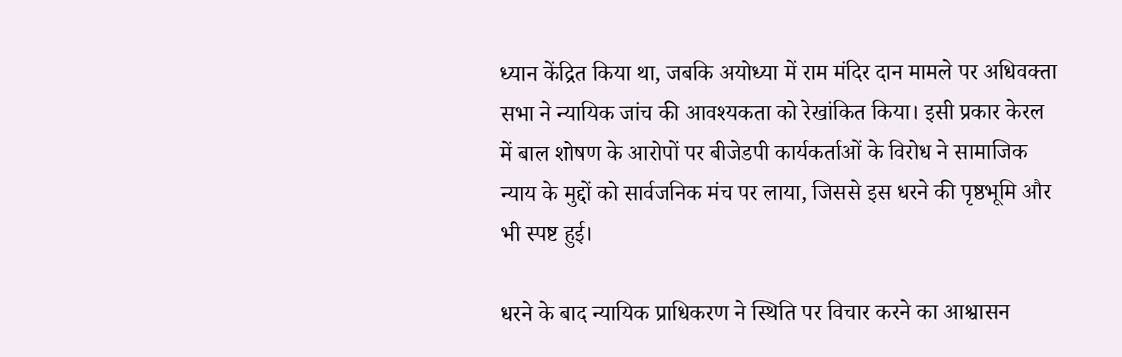ध्यान केंद्रित किया था, जबकि अयोध्या में राम मंदिर दान मामले पर अधिवक्ता सभा ने न्यायिक जांच की आवश्यकता को रेखांकित किया। इसी प्रकार केरल में बाल शोषण के आरोपों पर बीजेडपी कार्यकर्ताओं के विरोध ने सामाजिक न्याय के मुद्दों को सार्वजनिक मंच पर लाया, जिससे इस धरने की पृष्ठभूमि और भी स्पष्ट हुई।

धरने के बाद न्यायिक प्राधिकरण ने स्थिति पर विचार करने का आश्वासन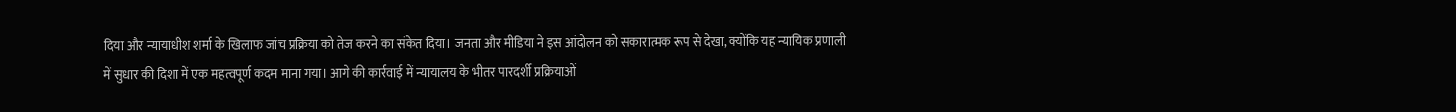दिया और न्यायाधीश शर्मा के खिलाफ जांच प्रक्रिया को तेज करने का संकेत दिया। जनता और मीडिया ने इस आंदोलन को सकारात्मक रूप से देखा, क्योंकि यह न्यायिक प्रणाली में सुधार की दिशा में एक महत्वपूर्ण कदम माना गया। आगे की कार्रवाई में न्यायालय के भीतर पारदर्शी प्रक्रियाओं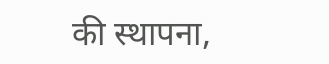की स्थापना,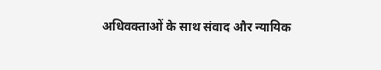अधिवक्ताओं के साथ संवाद और न्यायिक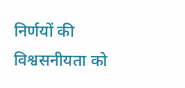निर्णयों की विश्वसनीयता को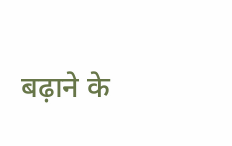बढ़ाने के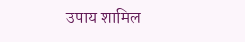उपाय शामिल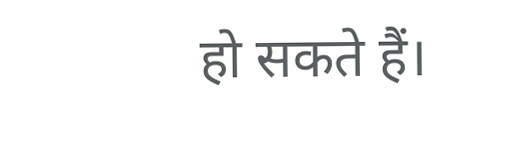हो सकते हैं।